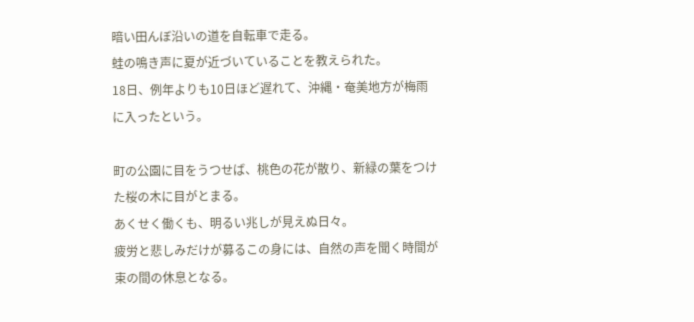暗い田んぼ沿いの道を自転車で走る。
蛙の鳴き声に夏が近づいていることを教えられた。
18日、例年よりも10日ほど遅れて、沖縄・奄美地方が梅雨に入ったという。

町の公園に目をうつせば、桃色の花が散り、新緑の葉をつけた桜の木に目がとまる。
あくせく働くも、明るい兆しが見えぬ日々。
疲労と悲しみだけが募るこの身には、自然の声を聞く時間が束の間の休息となる。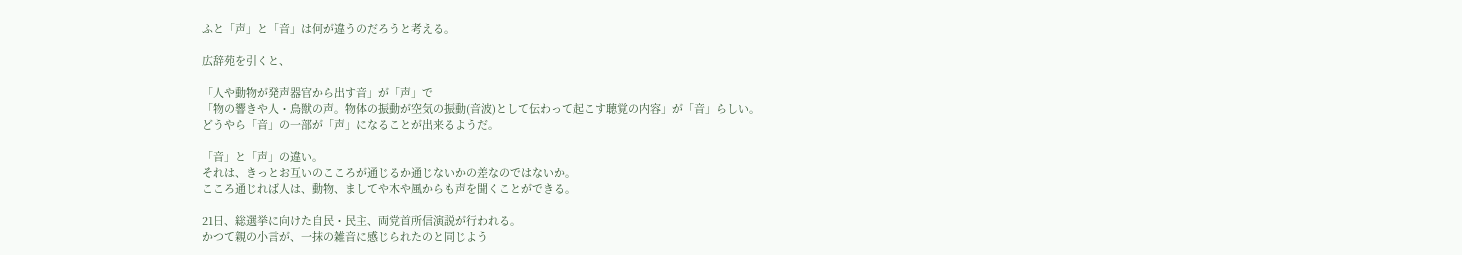ふと「声」と「音」は何が違うのだろうと考える。

広辞苑を引くと、

「人や動物が発声器官から出す音」が「声」で
「物の響きや人・鳥獣の声。物体の振動が空気の振動(音波)として伝わって起こす聴覚の内容」が「音」らしい。
どうやら「音」の一部が「声」になることが出来るようだ。

「音」と「声」の違い。
それは、きっとお互いのこころが通じるか通じないかの差なのではないか。
こころ通じれば人は、動物、ましてや木や風からも声を聞くことができる。

21日、総選挙に向けた自民・民主、両党首所信演説が行われる。
かつて親の小言が、一抹の雑音に感じられたのと同じよう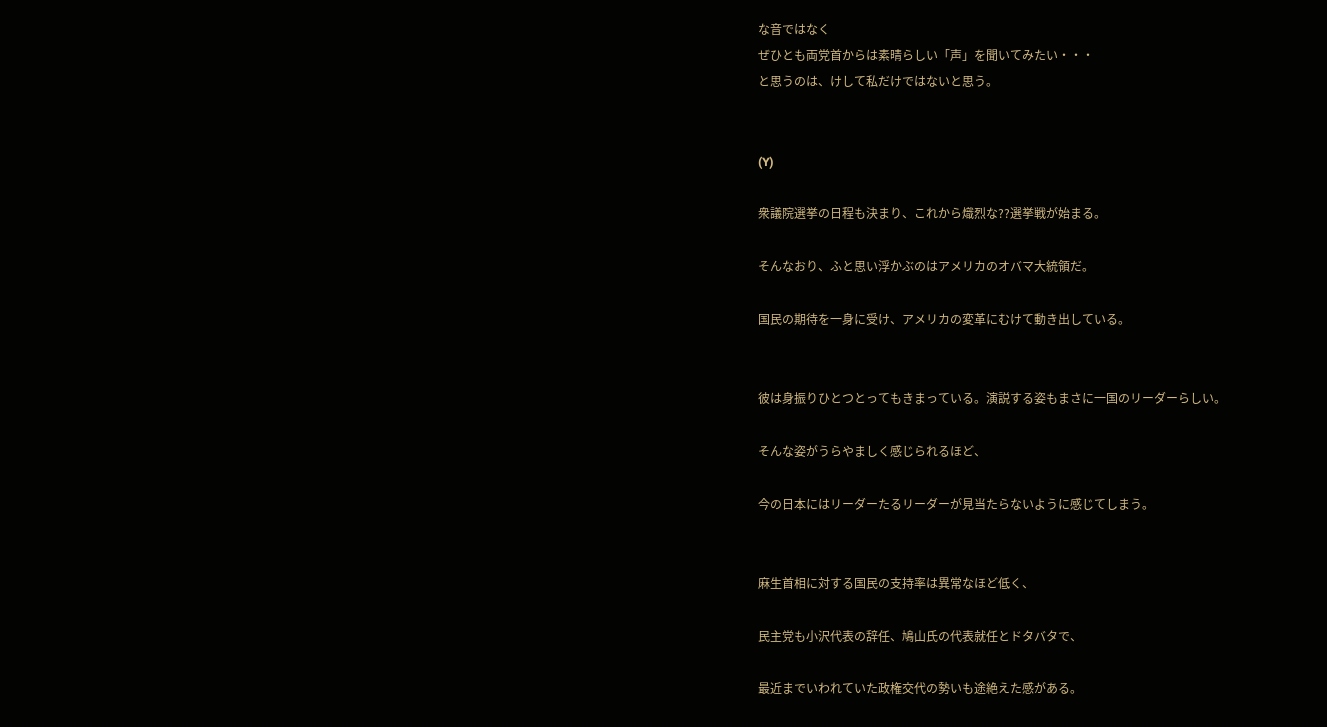な音ではなく
ぜひとも両党首からは素晴らしい「声」を聞いてみたい・・・
と思うのは、けして私だけではないと思う。


(Y)

衆議院選挙の日程も決まり、これから熾烈な??選挙戦が始まる。

そんなおり、ふと思い浮かぶのはアメリカのオバマ大統領だ。

国民の期待を一身に受け、アメリカの変革にむけて動き出している。


彼は身振りひとつとってもきまっている。演説する姿もまさに一国のリーダーらしい。

そんな姿がうらやましく感じられるほど、

今の日本にはリーダーたるリーダーが見当たらないように感じてしまう。


麻生首相に対する国民の支持率は異常なほど低く、

民主党も小沢代表の辞任、鳩山氏の代表就任とドタバタで、

最近までいわれていた政権交代の勢いも途絶えた感がある。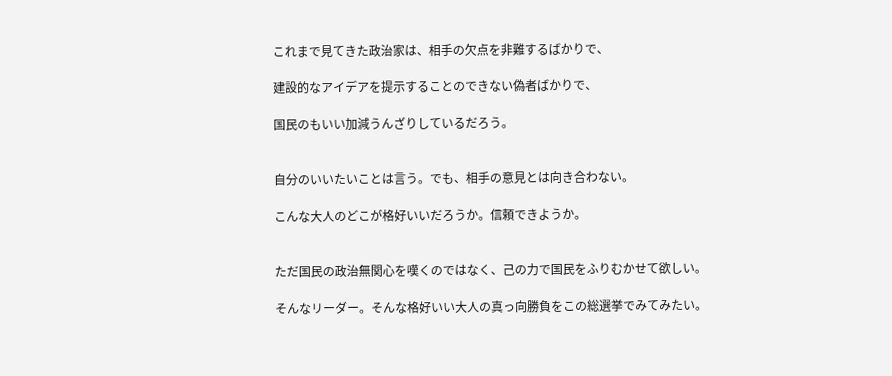これまで見てきた政治家は、相手の欠点を非難するばかりで、

建設的なアイデアを提示することのできない偽者ばかりで、

国民のもいい加減うんざりしているだろう。


自分のいいたいことは言う。でも、相手の意見とは向き合わない。

こんな大人のどこが格好いいだろうか。信頼できようか。


ただ国民の政治無関心を嘆くのではなく、己の力で国民をふりむかせて欲しい。

そんなリーダー。そんな格好いい大人の真っ向勝負をこの総選挙でみてみたい。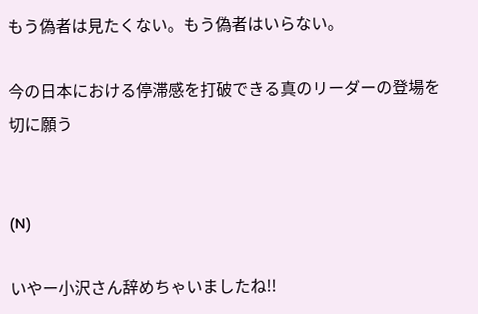もう偽者は見たくない。もう偽者はいらない。

今の日本における停滞感を打破できる真のリーダーの登場を切に願う


(N)

いやー小沢さん辞めちゃいましたね!!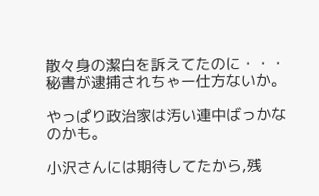散々身の潔白を訴えてたのに・・・秘書が逮捕されちゃー仕方ないか。

やっぱり政治家は汚い連中ばっかなのかも。

小沢さんには期待してたから,残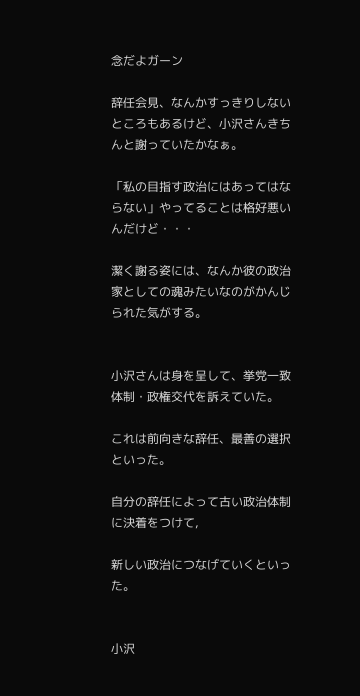念だよガーン

辞任会見、なんかすっきりしないところもあるけど、小沢さんきちんと謝っていたかなぁ。

「私の目指す政治にはあってはならない」やってることは格好悪いんだけど・・・

潔く謝る姿には、なんか彼の政治家としての魂みたいなのがかんじられた気がする。


小沢さんは身を呈して、挙党一致体制・政権交代を訴えていた。

これは前向きな辞任、最善の選択といった。

自分の辞任によって古い政治体制に決着をつけて,

新しい政治につなげていくといった。


小沢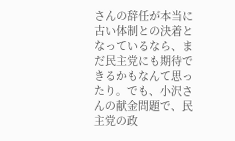さんの辞任が本当に古い体制との決着となっているなら、まだ民主党にも期待できるかもなんて思ったり。でも、小沢さんの献金問題で、民主党の政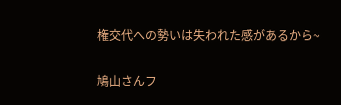権交代への勢いは失われた感があるから~

鳩山さんフ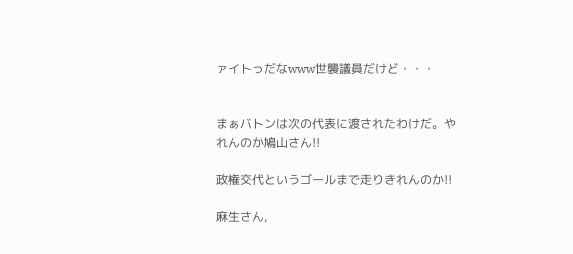ァイトっだなwww世襲議員だけど・・・


まぁバトンは次の代表に渡されたわけだ。やれんのか鳩山さん!!

政権交代というゴールまで走りきれんのか!!

麻生さん,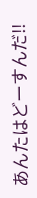あんたはどーすんだ!!